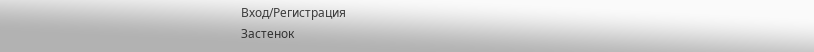Вход/Регистрация
Застенок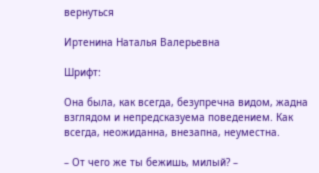вернуться

Иртенина Наталья Валерьевна

Шрифт:

Она была, как всегда, безупречна видом, жадна взглядом и непредсказуема поведением. Как всегда, неожиданна, внезапна, неуместна.

– От чего же ты бежишь, милый? –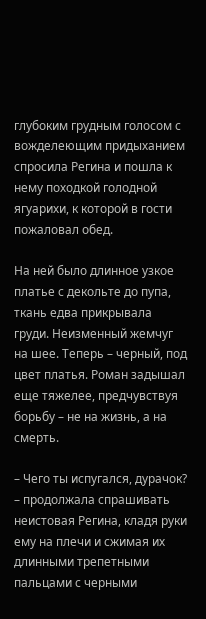глубоким грудным голосом с вожделеющим придыханием спросила Регина и пошла к нему походкой голодной ягуарихи, к которой в гости пожаловал обед.

На ней было длинное узкое платье с декольте до пупа, ткань едва прикрывала груди. Неизменный жемчуг на шее. Теперь – черный, под цвет платья. Роман задышал еще тяжелее, предчувствуя борьбу – не на жизнь, а на смерть.

– Чего ты испугался, дурачок? – продолжала спрашивать неистовая Регина, кладя руки ему на плечи и сжимая их длинными трепетными пальцами с черными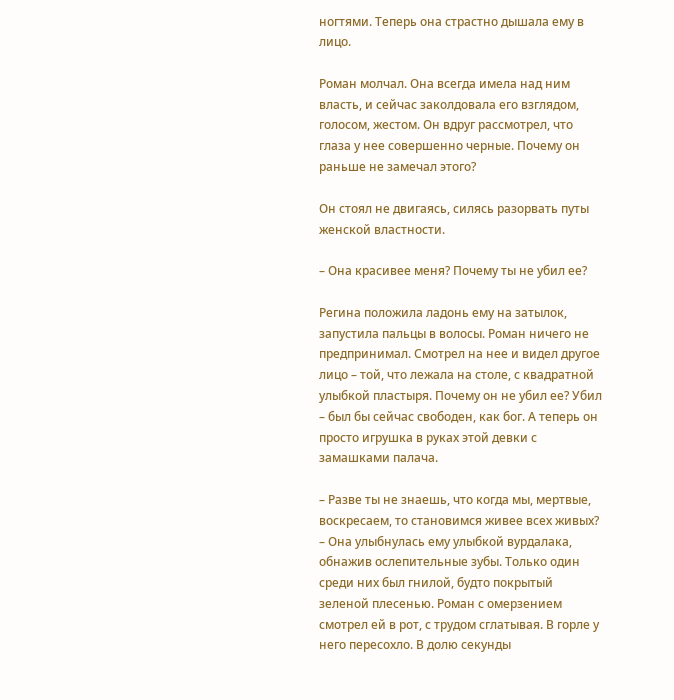ногтями. Теперь она страстно дышала ему в лицо.

Роман молчал. Она всегда имела над ним власть, и сейчас заколдовала его взглядом, голосом, жестом. Он вдруг рассмотрел, что глаза у нее совершенно черные. Почему он раньше не замечал этого?

Он стоял не двигаясь, силясь разорвать путы женской властности.

– Она красивее меня? Почему ты не убил ее?

Регина положила ладонь ему на затылок, запустила пальцы в волосы. Роман ничего не предпринимал. Смотрел на нее и видел другое лицо – той, что лежала на столе, с квадратной улыбкой пластыря. Почему он не убил ее? Убил – был бы сейчас свободен, как бог. А теперь он просто игрушка в руках этой девки с замашками палача.

– Разве ты не знаешь, что когда мы, мертвые, воскресаем, то становимся живее всех живых? – Она улыбнулась ему улыбкой вурдалака, обнажив ослепительные зубы. Только один среди них был гнилой, будто покрытый зеленой плесенью. Роман с омерзением смотрел ей в рот, с трудом сглатывая. В горле у него пересохло. В долю секунды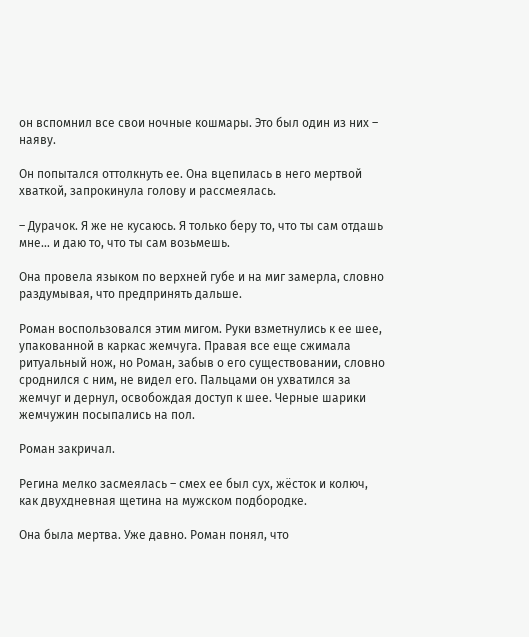он вспомнил все свои ночные кошмары. Это был один из них – наяву.

Он попытался оттолкнуть ее. Она вцепилась в него мертвой хваткой, запрокинула голову и рассмеялась.

– Дурачок. Я же не кусаюсь. Я только беру то, что ты сам отдашь мне… и даю то, что ты сам возьмешь.

Она провела языком по верхней губе и на миг замерла, словно раздумывая, что предпринять дальше.

Роман воспользовался этим мигом. Руки взметнулись к ее шее, упакованной в каркас жемчуга. Правая все еще сжимала ритуальный нож, но Роман, забыв о его существовании, словно сроднился с ним, не видел его. Пальцами он ухватился за жемчуг и дернул, освобождая доступ к шее. Черные шарики жемчужин посыпались на пол.

Роман закричал.

Регина мелко засмеялась – смех ее был сух, жёсток и колюч, как двухдневная щетина на мужском подбородке.

Она была мертва. Уже давно. Роман понял, что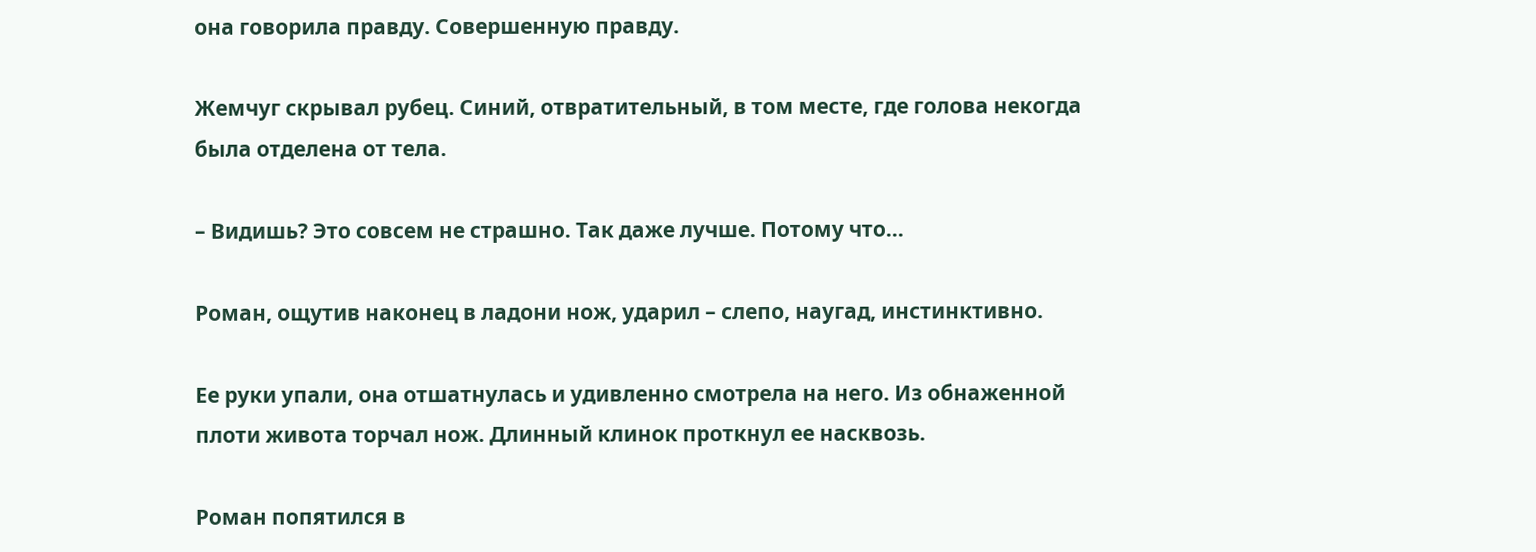она говорила правду. Совершенную правду.

Жемчуг скрывал рубец. Синий, отвратительный, в том месте, где голова некогда была отделена от тела.

– Видишь? Это совсем не страшно. Так даже лучше. Потому что…

Роман, ощутив наконец в ладони нож, ударил – слепо, наугад, инстинктивно.

Ее руки упали, она отшатнулась и удивленно смотрела на него. Из обнаженной плоти живота торчал нож. Длинный клинок проткнул ее насквозь.

Роман попятился в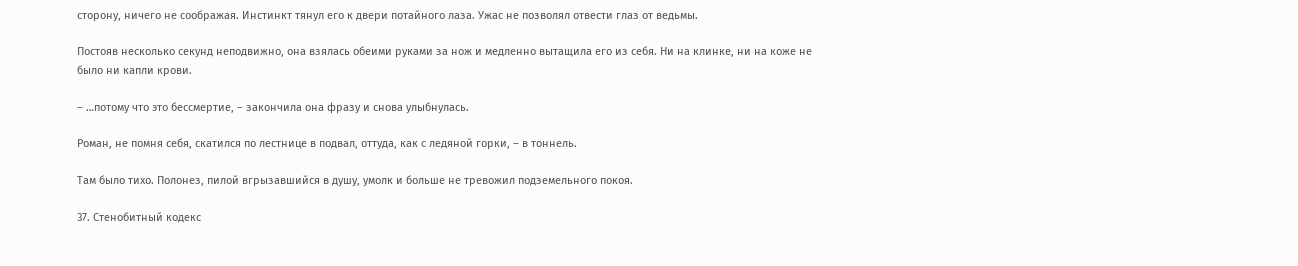сторону, ничего не соображая. Инстинкт тянул его к двери потайного лаза. Ужас не позволял отвести глаз от ведьмы.

Постояв несколько секунд неподвижно, она взялась обеими руками за нож и медленно вытащила его из себя. Ни на клинке, ни на коже не было ни капли крови.

– …потому что это бессмертие, – закончила она фразу и снова улыбнулась.

Роман, не помня себя, скатился по лестнице в подвал, оттуда, как с ледяной горки, – в тоннель.

Там было тихо. Полонез, пилой вгрызавшийся в душу, умолк и больше не тревожил подземельного покоя.

37. Стенобитный кодекс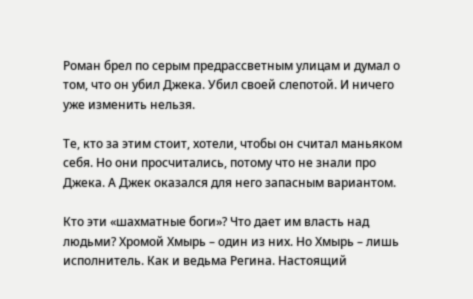Роман брел по серым предрассветным улицам и думал о том, что он убил Джека. Убил своей слепотой. И ничего уже изменить нельзя.

Те, кто за этим стоит, хотели, чтобы он считал маньяком себя. Но они просчитались, потому что не знали про Джека. А Джек оказался для него запасным вариантом.

Кто эти «шахматные боги»? Что дает им власть над людьми? Хромой Хмырь – один из них. Но Хмырь – лишь исполнитель. Как и ведьма Регина. Настоящий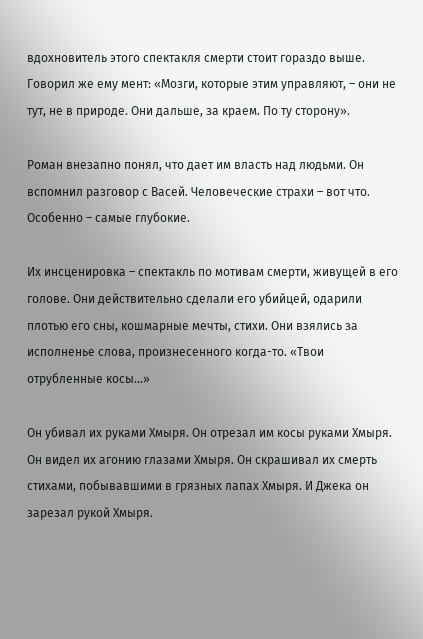вдохновитель этого спектакля смерти стоит гораздо выше. Говорил же ему мент: «Мозги, которые этим управляют, – они не тут, не в природе. Они дальше, за краем. По ту сторону».

Роман внезапно понял, что дает им власть над людьми. Он вспомнил разговор с Васей. Человеческие страхи – вот что. Особенно – самые глубокие.

Их инсценировка – спектакль по мотивам смерти, живущей в его голове. Они действительно сделали его убийцей, одарили плотью его сны, кошмарные мечты, стихи. Они взялись за исполненье слова, произнесенного когда-то. «Твои отрубленные косы…»

Он убивал их руками Хмыря. Он отрезал им косы руками Хмыря. Он видел их агонию глазами Хмыря. Он скрашивал их смерть стихами, побывавшими в грязных лапах Хмыря. И Джека он зарезал рукой Хмыря.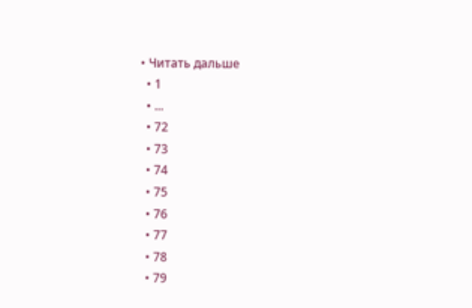• Читать дальше
  • 1
  • ...
  • 72
  • 73
  • 74
  • 75
  • 76
  • 77
  • 78
  • 79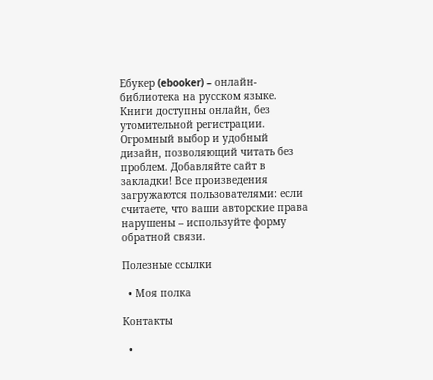Ебукер (ebooker) – онлайн-библиотека на русском языке. Книги доступны онлайн, без утомительной регистрации. Огромный выбор и удобный дизайн, позволяющий читать без проблем. Добавляйте сайт в закладки! Все произведения загружаются пользователями: если считаете, что ваши авторские права нарушены – используйте форму обратной связи.

Полезные ссылки

  • Моя полка

Контакты

  •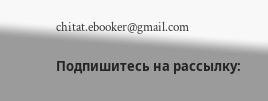chitat.ebooker@gmail.com

Подпишитесь на рассылку: